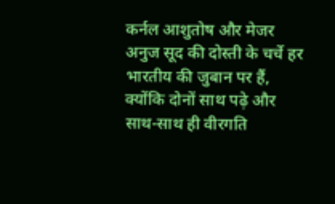कर्नल आशुतोष और मेजर अनुज सूद की दोस्ती के चर्चे हर भारतीय की जुबान पर हैं, क्योंकि दोनों साथ पढ़े और साथ-साथ ही वीरगति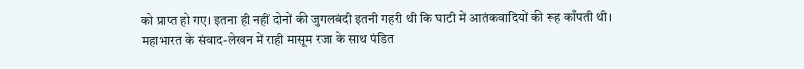को प्राप्त हो गए। इतना ही नहीं दोनों की जुगलबंदी इतनी गहरी थी कि घाटी में आतंकवादियों की रूह काँपती थी।
महाभारत के संवाद-लेखन में राही मासूम रजा के साथ पंडित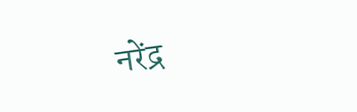नरेंद्र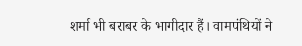शर्मा भी बराबर के भागीदार हैं। वामपंथियों ने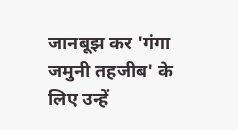जानबूझ कर 'गंगा जमुनी तहजीब' के लिए उन्हें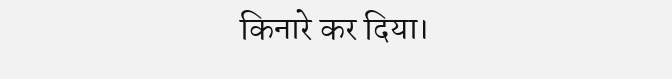किनारे कर दिया।